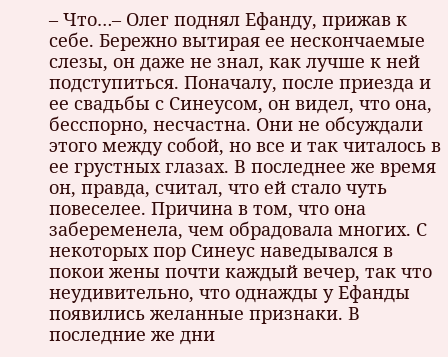– Что…– Олег поднял Ефанду, прижав к себе. Бережно вытирая ее нескончаемые слезы, он даже не знал, как лучше к ней подступиться. Поначалу, после приезда и ее свадьбы с Синеусом, он видел, что она, бесспорно, несчастна. Они не обсуждали этого между собой, но все и так читалось в ее грустных глазах. В последнее же время он, правда, считал, что ей стало чуть повеселее. Причина в том, что она забеременела, чем обрадовала многих. С некоторых пор Синеус наведывался в покои жены почти каждый вечер, так что неудивительно, что однажды у Ефанды появились желанные признаки. В последние же дни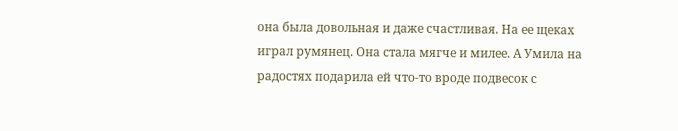она была довольная и даже счастливая. На ее щеках играл румянец. Она стала мягче и милее. А Умила на радостях подарила ей что-то вроде подвесок с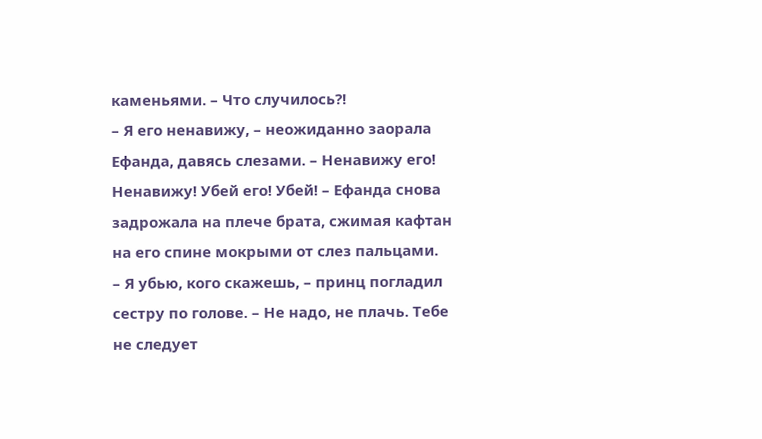каменьями. – Что случилось?!
– Я его ненавижу, – неожиданно заорала Ефанда, давясь слезами. – Ненавижу его! Ненавижу! Убей его! Убей! – Ефанда снова задрожала на плече брата, сжимая кафтан на его спине мокрыми от слез пальцами.
– Я убью, кого скажешь, – принц погладил сестру по голове. – Не надо, не плачь. Тебе не следует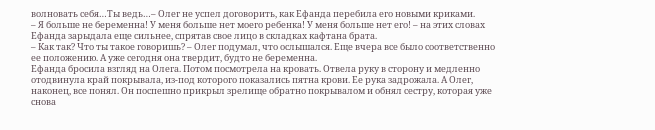волновать себя…Ты ведь…– Олег не успел договорить, как Ефанда перебила его новыми криками.
– Я больше не беременна! У меня больше нет моего ребенка! У меня больше нет его! – на этих словах Ефанда зарыдала еще сильнее, спрятав свое лицо в складках кафтана брата.
– Как так? Что ты такое говоришь? – Олег подумал, что ослышался. Еще вчера все было соответственно ее положению. А уже сегодня она твердит, будто не беременна.
Ефанда бросила взгляд на Олега. Потом посмотрела на кровать. Отвела руку в сторону и медленно отодвинула край покрывала, из-под которого показались пятна крови. Ее рука задрожала. А Олег, наконец, все понял. Он поспешно прикрыл зрелище обратно покрывалом и обнял сестру, которая уже снова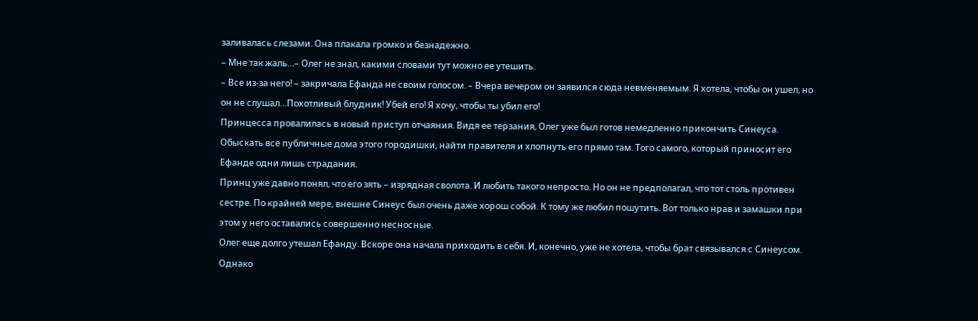заливалась слезами. Она плакала громко и безнадежно.
– Мне так жаль…– Олег не знал, какими словами тут можно ее утешить.
– Все из-за него! – закричала Ефанда не своим голосом. – Вчера вечером он заявился сюда невменяемым. Я хотела, чтобы он ушел, но он не слушал…Похотливый блудник! Убей его! Я хочу, чтобы ты убил его!
Принцесса провалилась в новый приступ отчаяния. Видя ее терзания, Олег уже был готов немедленно прикончить Синеуса. Обыскать все публичные дома этого городишки, найти правителя и хлопнуть его прямо там. Того самого, который приносит его Ефанде одни лишь страдания.
Принц уже давно понял, что его зять – изрядная сволота. И любить такого непросто. Но он не предполагал, что тот столь противен сестре. По крайней мере, внешне Синеус был очень даже хорош собой. К тому же любил пошутить. Вот только нрав и замашки при этом у него оставались совершенно несносные.
Олег еще долго утешал Ефанду. Вскоре она начала приходить в себя. И, конечно, уже не хотела, чтобы брат связывался с Синеусом. Однако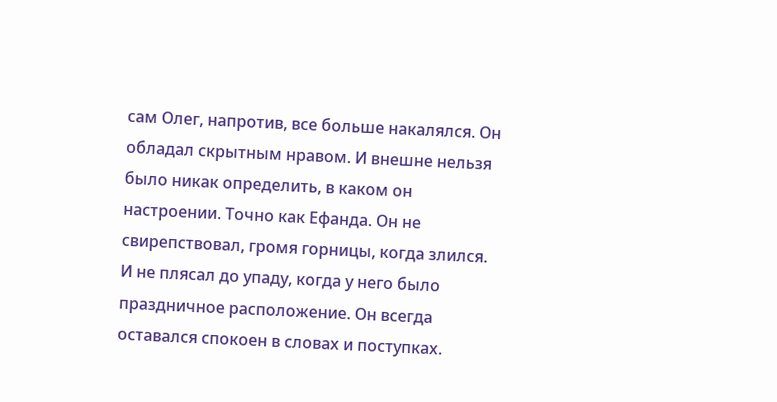сам Олег, напротив, все больше накалялся. Он обладал скрытным нравом. И внешне нельзя было никак определить, в каком он настроении. Точно как Ефанда. Он не свирепствовал, громя горницы, когда злился. И не плясал до упаду, когда у него было праздничное расположение. Он всегда оставался спокоен в словах и поступках.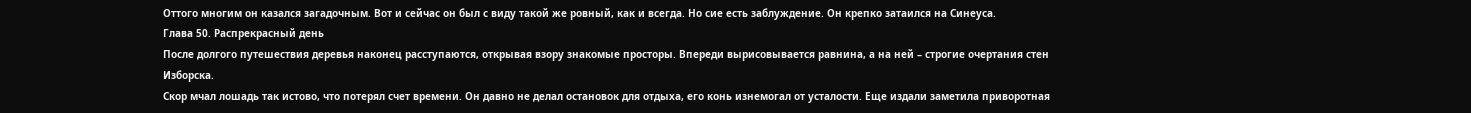Оттого многим он казался загадочным. Вот и сейчас он был с виду такой же ровный, как и всегда. Но сие есть заблуждение. Он крепко затаился на Синеуса.
Глава 50. Распрекрасный день
После долгого путешествия деревья наконец расступаются, открывая взору знакомые просторы. Впереди вырисовывается равнина, а на ней – строгие очертания стен Изборска.
Скор мчал лошадь так истово, что потерял счет времени. Он давно не делал остановок для отдыха, его конь изнемогал от усталости. Еще издали заметила приворотная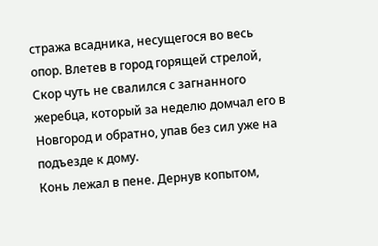стража всадника, несущегося во весь опор. Влетев в город горящей стрелой, Скор чуть не свалился с загнанного жеребца, который за неделю домчал его в Новгород и обратно, упав без сил уже на подъезде к дому.
Конь лежал в пене. Дернув копытом,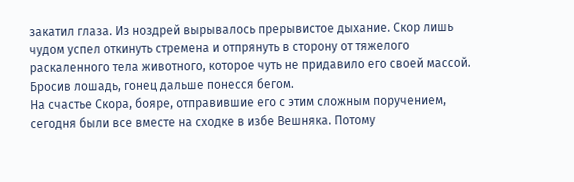закатил глаза. Из ноздрей вырывалось прерывистое дыхание. Скор лишь чудом успел откинуть стремена и отпрянуть в сторону от тяжелого раскаленного тела животного, которое чуть не придавило его своей массой. Бросив лошадь, гонец дальше понесся бегом.
На счастье Скора, бояре, отправившие его с этим сложным поручением, сегодня были все вместе на сходке в избе Вешняка. Потому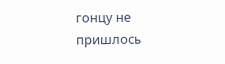гонцу не пришлось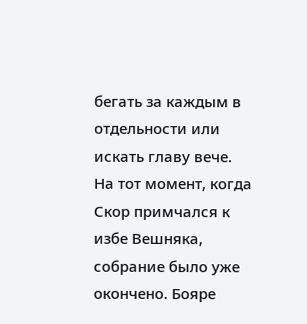бегать за каждым в отдельности или искать главу вече.
На тот момент, когда Скор примчался к избе Вешняка, собрание было уже окончено. Бояре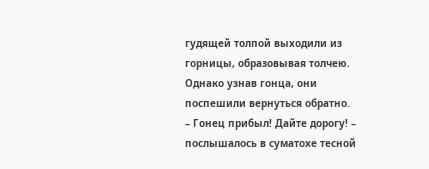гудящей толпой выходили из горницы, образовывая толчею. Однако узнав гонца, они поспешили вернуться обратно.
– Гонец прибыл! Дайте дорогу! – послышалось в суматохе тесной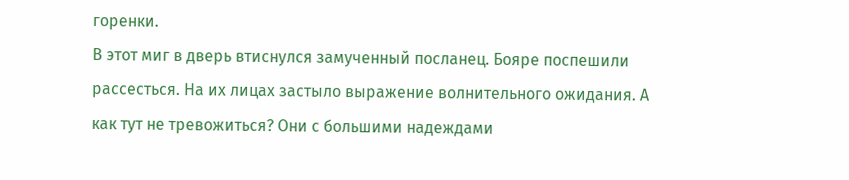горенки.
В этот миг в дверь втиснулся замученный посланец. Бояре поспешили рассесться. На их лицах застыло выражение волнительного ожидания. А как тут не тревожиться? Они с большими надеждами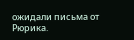ожидали письма от Рюрика.